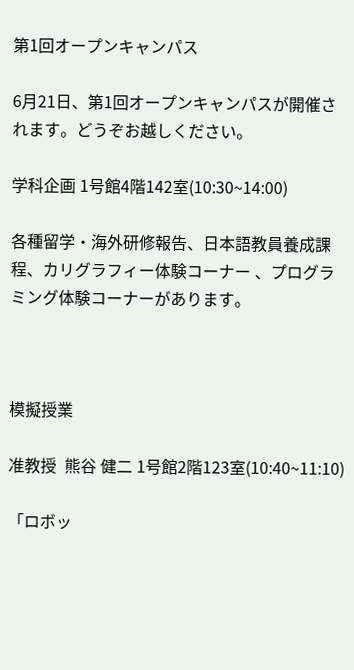第1回オープンキャンパス

6月21日、第1回オープンキャンパスが開催されます。どうぞお越しください。

学科企画 1号館4階142室(10:30~14:00)

各種留学・海外研修報告、日本語教員養成課程、カリグラフィー体験コーナー 、プログラミング体験コーナーがあります。



模擬授業

准教授  熊谷 健二 1号館2階123室(10:40~11:10)

「ロボッ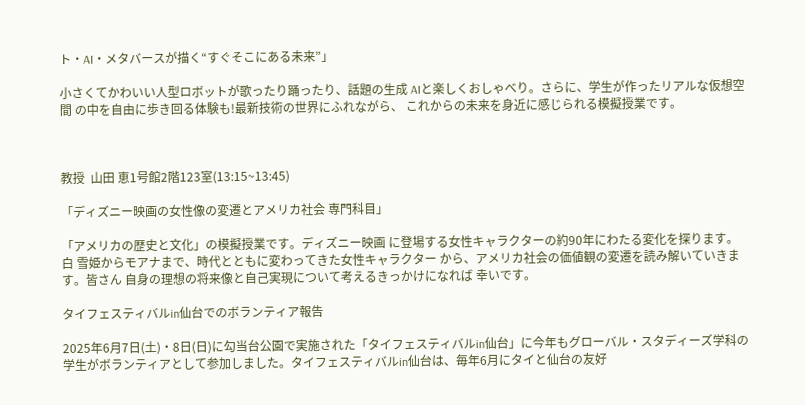ト・AI・メタバースが描く“すぐそこにある未来”」

小さくてかわいい人型ロボットが歌ったり踊ったり、話題の生成 AIと楽しくおしゃべり。さらに、学生が作ったリアルな仮想空間 の中を自由に歩き回る体験も!最新技術の世界にふれながら、 これからの未来を身近に感じられる模擬授業です。



教授  山田 恵1号館2階123室(13:15~13:45)

「ディズニー映画の女性像の変遷とアメリカ社会 専門科目」

「アメリカの歴史と文化」の模擬授業です。ディズニー映画 に登場する女性キャラクターの約90年にわたる変化を探ります。白 雪姫からモアナまで、時代とともに変わってきた女性キャラクター から、アメリカ社会の価値観の変遷を読み解いていきます。皆さん 自身の理想の将来像と自己実現について考えるきっかけになれば 幸いです。

タイフェスティバルin仙台でのボランティア報告

2025年6月7日(土)・8日(日)に勾当台公園で実施された「タイフェスティバルin仙台」に今年もグローバル・スタディーズ学科の学生がボランティアとして参加しました。タイフェスティバルin仙台は、毎年6月にタイと仙台の友好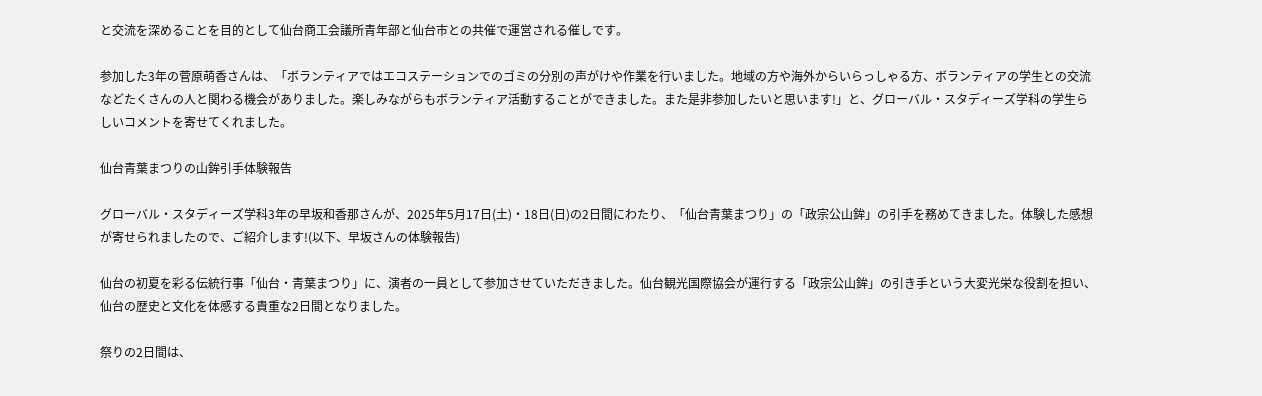と交流を深めることを目的として仙台商工会議所青年部と仙台市との共催で運営される催しです。

参加した3年の菅原萌香さんは、「ボランティアではエコステーションでのゴミの分別の声がけや作業を行いました。地域の方や海外からいらっしゃる方、ボランティアの学生との交流などたくさんの人と関わる機会がありました。楽しみながらもボランティア活動することができました。また是非参加したいと思います!」と、グローバル・スタディーズ学科の学生らしいコメントを寄せてくれました。

仙台青葉まつりの山鉾引手体験報告

グローバル・スタディーズ学科3年の早坂和香那さんが、2025年5月17日(土)・18日(日)の2日間にわたり、「仙台青葉まつり」の「政宗公山鉾」の引手を務めてきました。体験した感想が寄せられましたので、ご紹介します!(以下、早坂さんの体験報告)

仙台の初夏を彩る伝統行事「仙台・青葉まつり」に、演者の一員として参加させていただきました。仙台観光国際協会が運行する「政宗公山鉾」の引き手という大変光栄な役割を担い、仙台の歴史と文化を体感する貴重な2日間となりました。

祭りの2日間は、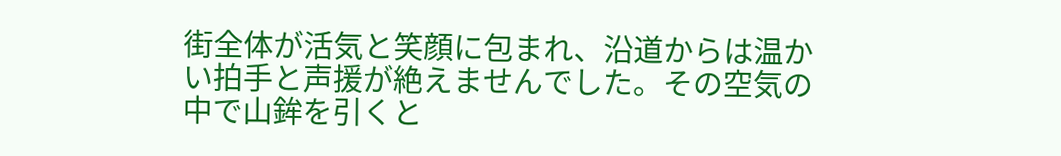街全体が活気と笑顔に包まれ、沿道からは温かい拍手と声援が絶えませんでした。その空気の中で山鉾を引くと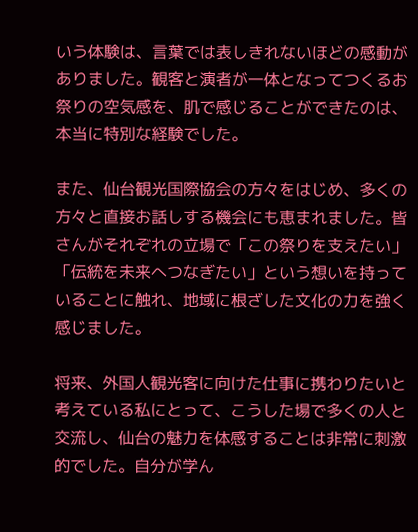いう体験は、言葉では表しきれないほどの感動がありました。観客と演者が一体となってつくるお祭りの空気感を、肌で感じることができたのは、本当に特別な経験でした。

また、仙台観光国際協会の方々をはじめ、多くの方々と直接お話しする機会にも恵まれました。皆さんがそれぞれの立場で「この祭りを支えたい」「伝統を未来へつなぎたい」という想いを持っていることに触れ、地域に根ざした文化の力を強く感じました。

将来、外国人観光客に向けた仕事に携わりたいと考えている私にとって、こうした場で多くの人と交流し、仙台の魅力を体感することは非常に刺激的でした。自分が学ん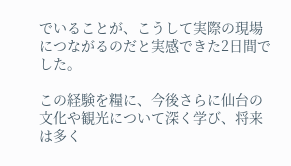でいることが、こうして実際の現場につながるのだと実感できた2日間でした。

この経験を糧に、今後さらに仙台の文化や観光について深く学び、将来は多く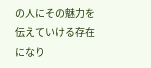の人にその魅力を伝えていける存在になり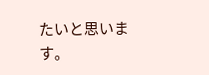たいと思います。